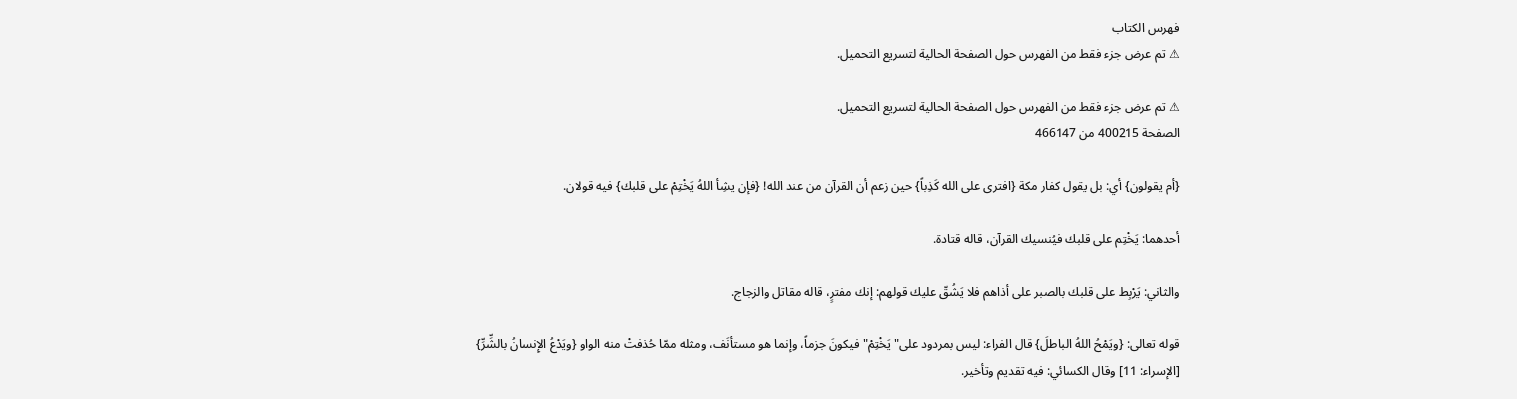فهرس الكتاب
⚠ تم عرض جزء فقط من الفهرس حول الصفحة الحالية لتسريع التحميل.

⚠ تم عرض جزء فقط من الفهرس حول الصفحة الحالية لتسريع التحميل.
الصفحة 400215 من 466147

{أم يقولون} أي: بل يقول كفار مكة {افترى على الله كَذِباً} حين زعم أن القرآن من عند الله! {فإن يشِأ اللهُ يَخْتِمْ على قلبك} فيه قولان.

أحدهما: يَخْتِم على قلبك فيُنسيك القرآن، قاله قتادة.

والثاني: يَرْبِط على قلبك بالصبر على أذاهم فلا يَشُقّ عليك قولهم: إنك مفترٍ، قاله مقاتل والزجاج.

قوله تعالى: {ويَمْحُ اللهُ الباطلَ} قال الفراء: ليس بمردود على"يَخْتِمْ"فيكونَ جزماً، وإنما هو مستأنَف، ومثله ممّا حُذفتْ منه الواو {ويَدْعُ الإِنسانُ بالشِّرِّ} [الإسراء: 11] وقال الكسائي: فيه تقديم وتأخير.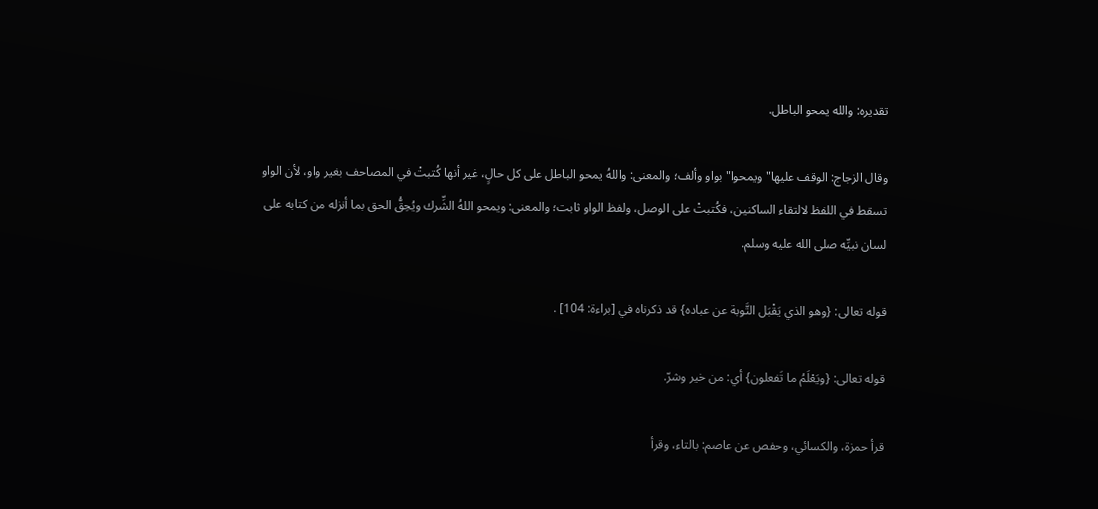تقديره: والله يمحو الباطل.

وقال الزجاج: الوقف عليها"ويمحوا"بواو وألف؛ والمعنى: واللهُ يمحو الباطل على كل حالٍ، غير أنها كُتبتْ في المصاحف بغير واو، لأن الواو تسقط في اللفظ لالتقاء الساكنين، فكُتبتْ على الوصل، ولفظ الواو ثابت؛ والمعنى: ويمحو اللهُ الشِّرك ويُحِقُّ الحق بما أنزله من كتابه على لسان نبيِّه صلى الله عليه وسلم.

قوله تعالى: {وهو الذي يَقْبَل التَّوبة عن عباده} قد ذكرناه في [براءة: 104] .

قوله تعالى: {ويَعْلَمُ ما تَفعلون} أي: من خير وشرّ.

قرأ حمزة، والكسائي، وحفص عن عاصم: بالتاء، وقرأ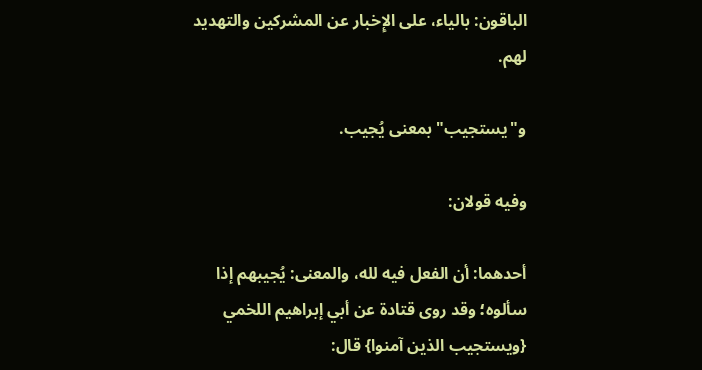الباقون: بالياء، على الإِخبار عن المشركين والتهديد لهم.

و"يستجيب"بمعنى يُجيب.

وفيه قولان:

أحدهما: أن الفعل فيه لله، والمعنى: يُجيبهم إذا سألوه؛ وقد روى قتادة عن أبي إبراهيم اللخمي {ويستجيب الذين آمنوا} قال: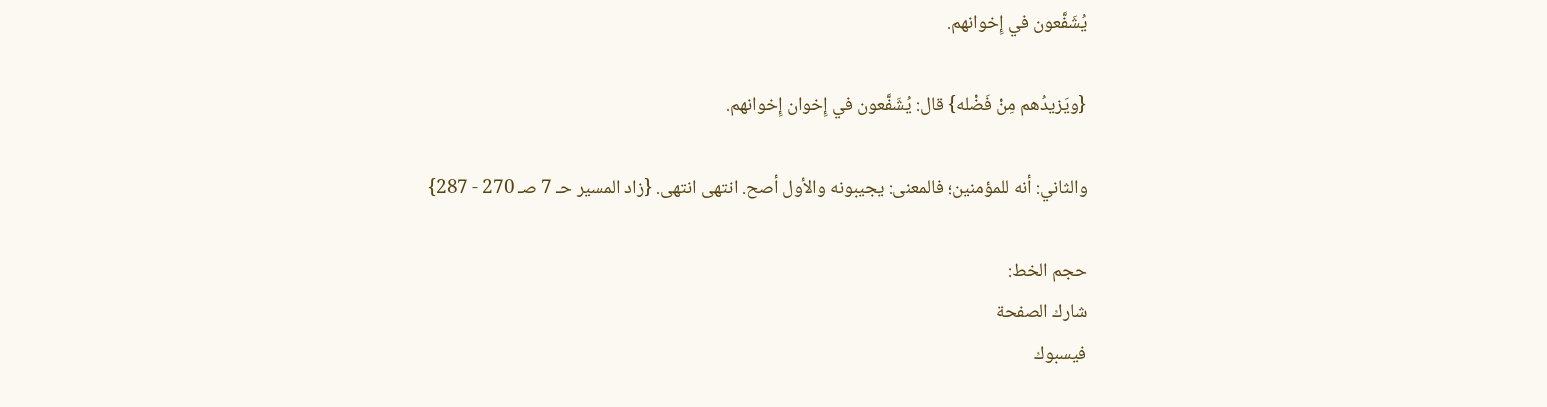يُشَفَّعون في إِخوانهم.

{ويَزيدُهم مِنْ فَضْله} قال: يُشَفَّعون في إِخوان إِخوانهم.

والثاني: أنه للمؤمنين؛ فالمعنى: يجيبونه والأول أصح. انتهى انتهى. {زاد المسير حـ 7 صـ 270 - 287}

حجم الخط:
شارك الصفحة
فيسبوك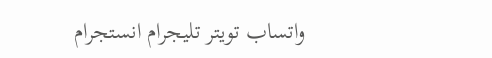واتساب تويتر تليجرام انستجرام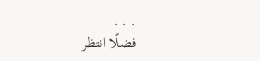. . .
فضلًا انتظر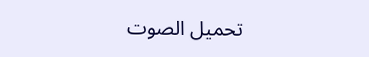تحميل الصوت